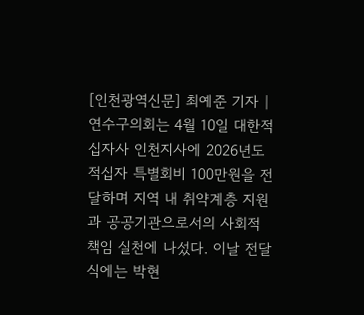[인천광역신문] 최예준 기자 | 연수구의회는 4월 10일 대한적십자사 인천지사에 2026년도 적십자 특별회비 100만원을 전달하며 지역 내 취약계층 지원과 공공기관으로서의 사회적 책임 실천에 나섰다. 이날 전달식에는 박현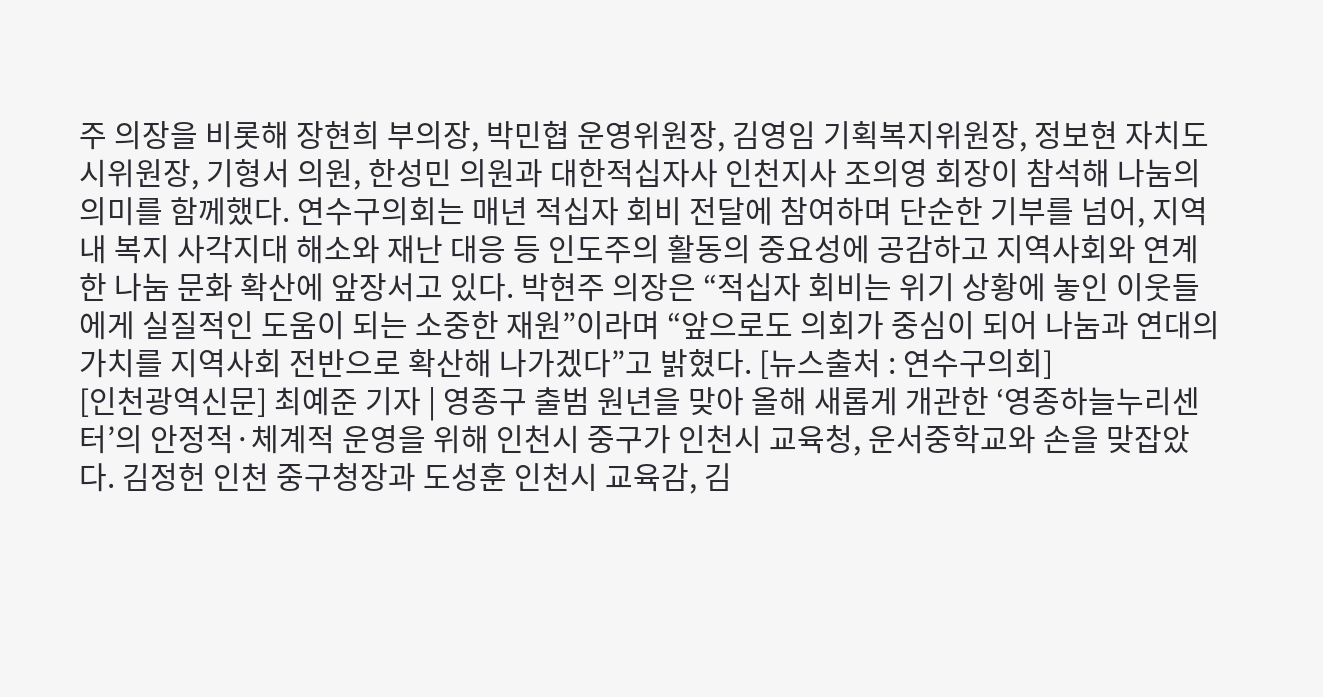주 의장을 비롯해 장현희 부의장, 박민협 운영위원장, 김영임 기획복지위원장, 정보현 자치도시위원장, 기형서 의원, 한성민 의원과 대한적십자사 인천지사 조의영 회장이 참석해 나눔의 의미를 함께했다. 연수구의회는 매년 적십자 회비 전달에 참여하며 단순한 기부를 넘어, 지역 내 복지 사각지대 해소와 재난 대응 등 인도주의 활동의 중요성에 공감하고 지역사회와 연계한 나눔 문화 확산에 앞장서고 있다. 박현주 의장은 “적십자 회비는 위기 상황에 놓인 이웃들에게 실질적인 도움이 되는 소중한 재원”이라며 “앞으로도 의회가 중심이 되어 나눔과 연대의 가치를 지역사회 전반으로 확산해 나가겠다”고 밝혔다. [뉴스출처 : 연수구의회]
[인천광역신문] 최예준 기자 | 영종구 출범 원년을 맞아 올해 새롭게 개관한 ‘영종하늘누리센터’의 안정적·체계적 운영을 위해 인천시 중구가 인천시 교육청, 운서중학교와 손을 맞잡았다. 김정헌 인천 중구청장과 도성훈 인천시 교육감, 김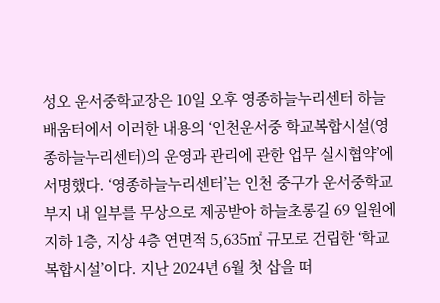성오 운서중학교장은 10일 오후 영종하늘누리센터 하늘배움터에서 이러한 내용의 ‘인천운서중 학교복합시설(영종하늘누리센터)의 운영과 관리에 관한 업무 실시협약’에 서명했다. ‘영종하늘누리센터’는 인천 중구가 운서중학교 부지 내 일부를 무상으로 제공받아 하늘초롱길 69 일원에 지하 1층, 지상 4층 연면적 5,635㎡ 규모로 건립한 ‘학교복합시설’이다. 지난 2024년 6월 첫 삽을 떠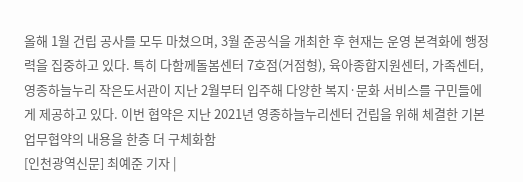올해 1월 건립 공사를 모두 마쳤으며, 3월 준공식을 개최한 후 현재는 운영 본격화에 행정력을 집중하고 있다. 특히 다함께돌봄센터 7호점(거점형), 육아종합지원센터, 가족센터, 영종하늘누리 작은도서관이 지난 2월부터 입주해 다양한 복지·문화 서비스를 구민들에게 제공하고 있다. 이번 협약은 지난 2021년 영종하늘누리센터 건립을 위해 체결한 기본 업무협약의 내용을 한층 더 구체화함
[인천광역신문] 최예준 기자 |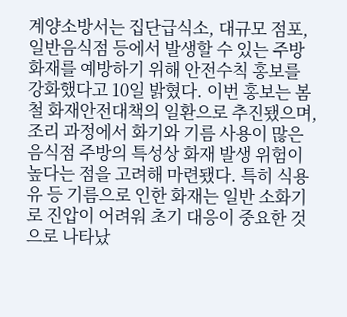계양소방서는 집단급식소, 대규모 점포, 일반음식점 등에서 발생할 수 있는 주방 화재를 예방하기 위해 안전수칙 홍보를 강화했다고 10일 밝혔다. 이번 홍보는 봄철 화재안전대책의 일환으로 추진됐으며, 조리 과정에서 화기와 기름 사용이 많은 음식점 주방의 특성상 화재 발생 위험이 높다는 점을 고려해 마련됐다. 특히 식용유 등 기름으로 인한 화재는 일반 소화기로 진압이 어려워 초기 대응이 중요한 것으로 나타났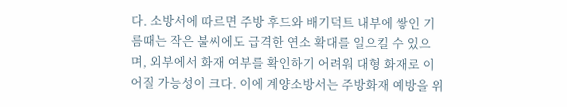다. 소방서에 따르면 주방 후드와 배기덕트 내부에 쌓인 기름때는 작은 불씨에도 급격한 연소 확대를 일으킬 수 있으며, 외부에서 화재 여부를 확인하기 어려워 대형 화재로 이어질 가능성이 크다. 이에 계양소방서는 주방화재 예방을 위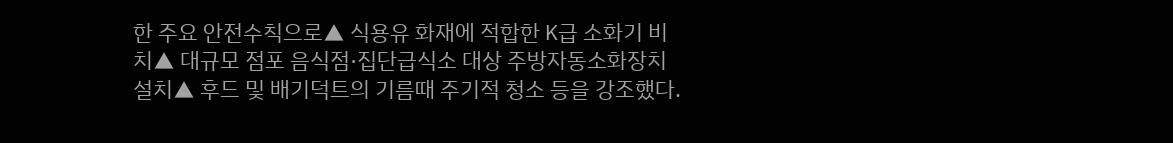한 주요 안전수칙으로▲ 식용유 화재에 적합한 K급 소화기 비치▲ 대규모 점포 음식점·집단급식소 대상 주방자동소화장치 설치▲ 후드 및 배기덕트의 기름때 주기적 청소 등을 강조했다.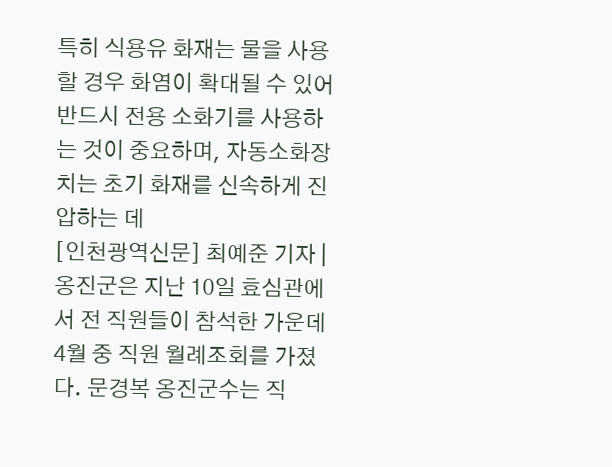특히 식용유 화재는 물을 사용할 경우 화염이 확대될 수 있어 반드시 전용 소화기를 사용하는 것이 중요하며, 자동소화장치는 초기 화재를 신속하게 진압하는 데
[인천광역신문] 최예준 기자 | 옹진군은 지난 10일 효심관에서 전 직원들이 참석한 가운데 4월 중 직원 월례조회를 가졌다. 문경복 옹진군수는 직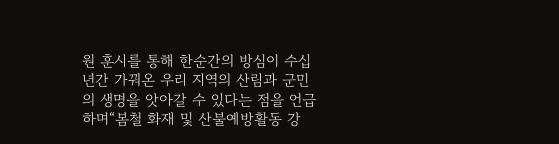원 훈시를 통해 한순간의 방심이 수십년간 가꿔온 우리 지역의 산림과 군민의 생명을 앗아갈 수 있다는 점을 언급하며“봄철 화재 및 산불예방활동 강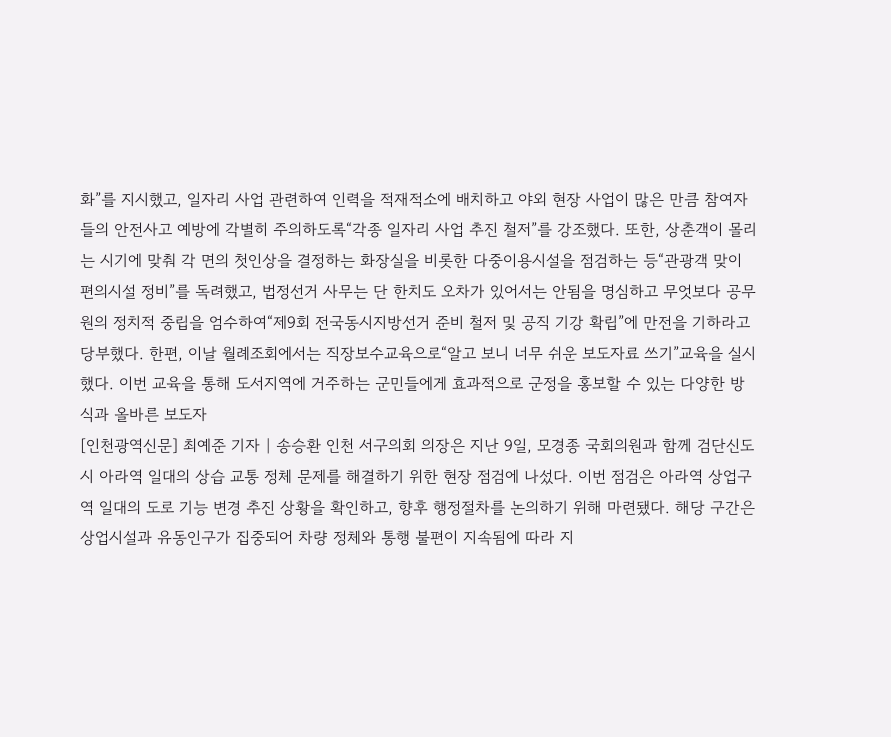화”를 지시했고, 일자리 사업 관련하여 인력을 적재적소에 배치하고 야외 현장 사업이 많은 만큼 참여자들의 안전사고 예방에 각별히 주의하도록“각종 일자리 사업 추진 철저”를 강조했다. 또한, 상춘객이 몰리는 시기에 맞춰 각 면의 첫인상을 결정하는 화장실을 비롯한 다중이용시설을 점검하는 등“관광객 맞이 편의시설 정비”를 독려했고, 법정선거 사무는 단 한치도 오차가 있어서는 안됨을 명심하고 무엇보다 공무원의 정치적 중립을 엄수하여“제9회 전국동시지방선거 준비 철저 및 공직 기강 확립”에 만전을 기하라고 당부했다. 한편, 이날 월례조회에서는 직장보수교육으로“알고 보니 너무 쉬운 보도자료 쓰기”교육을 실시했다. 이번 교육을 통해 도서지역에 거주하는 군민들에게 효과적으로 군정을 홍보할 수 있는 다양한 방식과 올바른 보도자
[인천광역신문] 최예준 기자 | 송승환 인천 서구의회 의장은 지난 9일, 모경종 국회의원과 함께 검단신도시 아라역 일대의 상습 교통 정체 문제를 해결하기 위한 현장 점검에 나섰다. 이번 점검은 아라역 상업구역 일대의 도로 기능 변경 추진 상황을 확인하고, 향후 행정절차를 논의하기 위해 마련됐다. 해당 구간은 상업시설과 유동인구가 집중되어 차량 정체와 통행 불편이 지속됨에 따라 지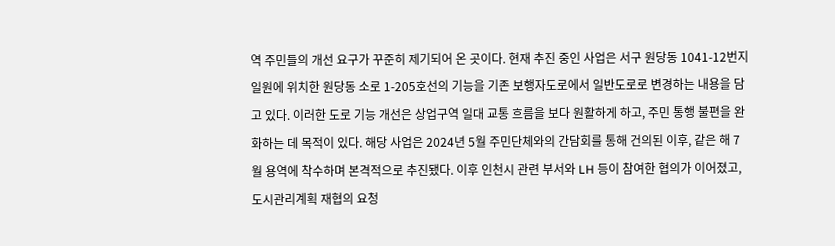역 주민들의 개선 요구가 꾸준히 제기되어 온 곳이다. 현재 추진 중인 사업은 서구 원당동 1041-12번지 일원에 위치한 원당동 소로 1-205호선의 기능을 기존 보행자도로에서 일반도로로 변경하는 내용을 담고 있다. 이러한 도로 기능 개선은 상업구역 일대 교통 흐름을 보다 원활하게 하고, 주민 통행 불편을 완화하는 데 목적이 있다. 해당 사업은 2024년 5월 주민단체와의 간담회를 통해 건의된 이후, 같은 해 7월 용역에 착수하며 본격적으로 추진됐다. 이후 인천시 관련 부서와 LH 등이 참여한 협의가 이어졌고, 도시관리계획 재협의 요청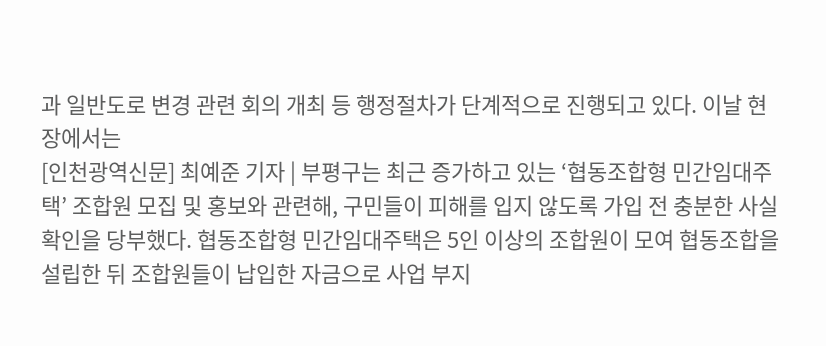과 일반도로 변경 관련 회의 개최 등 행정절차가 단계적으로 진행되고 있다. 이날 현장에서는
[인천광역신문] 최예준 기자 | 부평구는 최근 증가하고 있는 ‘협동조합형 민간임대주택’ 조합원 모집 및 홍보와 관련해, 구민들이 피해를 입지 않도록 가입 전 충분한 사실 확인을 당부했다. 협동조합형 민간임대주택은 5인 이상의 조합원이 모여 협동조합을 설립한 뒤 조합원들이 납입한 자금으로 사업 부지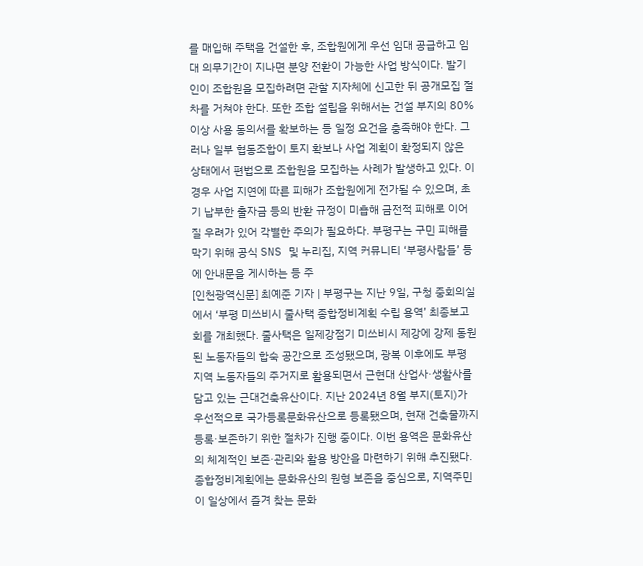를 매입해 주택을 건설한 후, 조합원에게 우선 임대 공급하고 임대 의무기간이 지나면 분양 전환이 가능한 사업 방식이다. 발기인이 조합원을 모집하려면 관할 지자체에 신고한 뒤 공개모집 절차를 거쳐야 한다. 또한 조합 설립을 위해서는 건설 부지의 80% 이상 사용 동의서를 확보하는 등 일정 요건을 충족해야 한다. 그러나 일부 협동조합이 토지 확보나 사업 계획이 확정되지 않은 상태에서 편법으로 조합원을 모집하는 사례가 발생하고 있다. 이 경우 사업 지연에 따른 피해가 조합원에게 전가될 수 있으며, 초기 납부한 출자금 등의 반환 규정이 미흡해 금전적 피해로 이어질 우려가 있어 각별한 주의가 필요하다. 부평구는 구민 피해를 막기 위해 공식 SNS 및 누리집, 지역 커뮤니티 ‘부평사람들’ 등에 안내문을 게시하는 등 주
[인천광역신문] 최예준 기자 | 부평구는 지난 9일, 구청 중회의실에서 ‘부평 미쓰비시 줄사택 종합정비계획 수립 용역’ 최종보고회를 개최했다. 줄사택은 일제강점기 미쓰비시 제강에 강제 동원된 노동자들의 합숙 공간으로 조성됐으며, 광복 이후에도 부평 지역 노동자들의 주거지로 활용되면서 근현대 산업사·생활사를 담고 있는 근대건축유산이다. 지난 2024년 8월 부지(토지)가 우선적으로 국가등록문화유산으로 등록됐으며, 현재 건축물까지 등록·보존하기 위한 절차가 진행 중이다. 이번 용역은 문화유산의 체계적인 보존·관리와 활용 방안을 마련하기 위해 추진됐다. 종합정비계획에는 문화유산의 원형 보존을 중심으로, 지역주민이 일상에서 즐겨 찾는 문화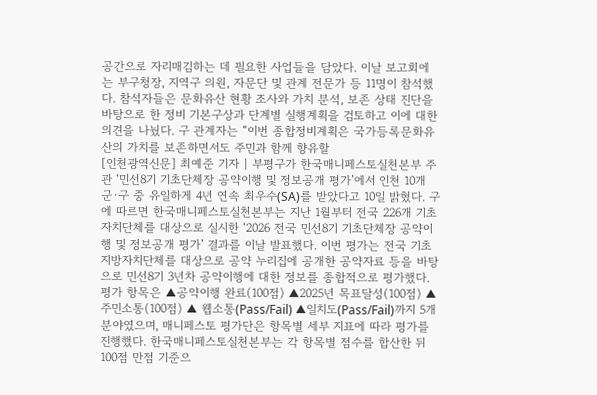공간으로 자리매김하는 데 필요한 사업들을 담았다. 이날 보고회에는 부구청장, 지역구 의원, 자문단 및 관계 전문가 등 11명이 참석했다. 참석자들은 문화유산 현황 조사와 가치 분석, 보존 상태 진단을 바탕으로 한 정비 기본구상과 단계별 실행계획을 검토하고 이에 대한 의견을 나눴다. 구 관계자는 “이번 종합정비계획은 국가등록문화유산의 가치를 보존하면서도 주민과 함께 향유할
[인천광역신문] 최예준 기자 | 부평구가 한국매니페스토실천본부 주관 ‘민선8기 기초단체장 공약이행 및 정보공개 평가’에서 인천 10개 군·구 중 유일하게 4년 연속 최우수(SA)를 받았다고 10일 밝혔다. 구에 따르면 한국매니페스토실천본부는 지난 1월부터 전국 226개 기초자치단체를 대상으로 실시한 ‘2026 전국 민선8기 기초단체장 공약이행 및 정보공개 평가’ 결과를 이날 발표했다. 이번 평가는 전국 기초지방자치단체를 대상으로 공약 누리집에 공개한 공약자료 등을 바탕으로 민선8기 3년차 공약이행에 대한 정보를 종합적으로 평가했다. 평가 항목은 ▲공약이행 완료(100점) ▲2025년 목표달성(100점) ▲주민소통(100점) ▲ 웹소통(Pass/Fail) ▲일치도(Pass/Fail)까지 5개 분야였으며, 매니페스토 평가단은 항목별 세부 지표에 따라 평가를 진행했다. 한국매니페스토실천본부는 각 항목별 점수를 합산한 뒤 100점 만점 기준으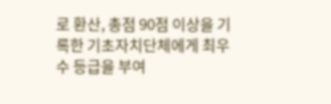로 환산, 총점 90점 이상을 기록한 기초자치단체에게 최우수 등급을 부여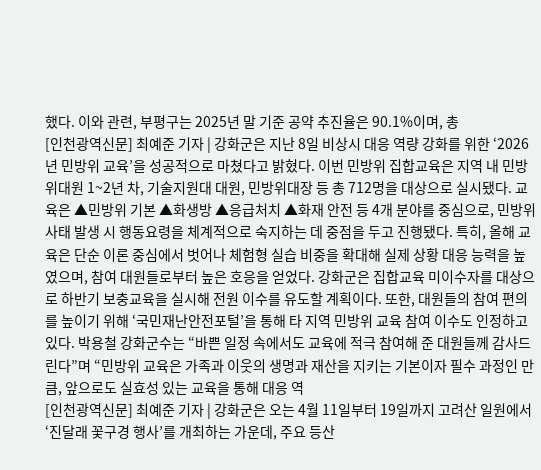했다. 이와 관련, 부평구는 2025년 말 기준 공약 추진율은 90.1%이며, 총
[인천광역신문] 최예준 기자 | 강화군은 지난 8일 비상시 대응 역량 강화를 위한 ‘2026년 민방위 교육’을 성공적으로 마쳤다고 밝혔다. 이번 민방위 집합교육은 지역 내 민방위대원 1~2년 차, 기술지원대 대원, 민방위대장 등 총 712명을 대상으로 실시됐다. 교육은 ▲민방위 기본 ▲화생방 ▲응급처치 ▲화재 안전 등 4개 분야를 중심으로, 민방위 사태 발생 시 행동요령을 체계적으로 숙지하는 데 중점을 두고 진행됐다. 특히, 올해 교육은 단순 이론 중심에서 벗어나 체험형 실습 비중을 확대해 실제 상황 대응 능력을 높였으며, 참여 대원들로부터 높은 호응을 얻었다. 강화군은 집합교육 미이수자를 대상으로 하반기 보충교육을 실시해 전원 이수를 유도할 계획이다. 또한, 대원들의 참여 편의를 높이기 위해 ‘국민재난안전포털’을 통해 타 지역 민방위 교육 참여 이수도 인정하고 있다. 박용철 강화군수는 “바쁜 일정 속에서도 교육에 적극 참여해 준 대원들께 감사드린다”며 “민방위 교육은 가족과 이웃의 생명과 재산을 지키는 기본이자 필수 과정인 만큼, 앞으로도 실효성 있는 교육을 통해 대응 역
[인천광역신문] 최예준 기자 | 강화군은 오는 4월 11일부터 19일까지 고려산 일원에서 ‘진달래 꽃구경 행사’를 개최하는 가운데, 주요 등산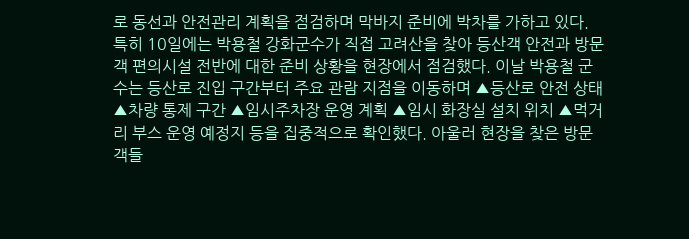로 동선과 안전관리 계획을 점검하며 막바지 준비에 박차를 가하고 있다. 특히 10일에는 박용철 강화군수가 직접 고려산을 찾아 등산객 안전과 방문객 편의시설 전반에 대한 준비 상황을 현장에서 점검했다. 이날 박용철 군수는 등산로 진입 구간부터 주요 관람 지점을 이동하며 ▲등산로 안전 상태 ▲차량 통제 구간 ▲임시주차장 운영 계획 ▲임시 화장실 설치 위치 ▲먹거리 부스 운영 예정지 등을 집중적으로 확인했다. 아울러 현장을 찾은 방문객들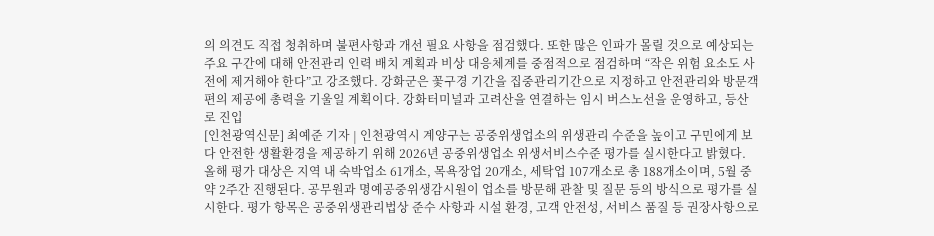의 의견도 직접 청취하며 불편사항과 개선 필요 사항을 점검했다. 또한 많은 인파가 몰릴 것으로 예상되는 주요 구간에 대해 안전관리 인력 배치 계획과 비상 대응체계를 중점적으로 점검하며 “작은 위험 요소도 사전에 제거해야 한다”고 강조했다. 강화군은 꽃구경 기간을 집중관리기간으로 지정하고 안전관리와 방문객 편의 제공에 총력을 기울일 계획이다. 강화터미널과 고려산을 연결하는 임시 버스노선을 운영하고, 등산로 진입
[인천광역신문] 최예준 기자 | 인천광역시 계양구는 공중위생업소의 위생관리 수준을 높이고 구민에게 보다 안전한 생활환경을 제공하기 위해 2026년 공중위생업소 위생서비스수준 평가를 실시한다고 밝혔다. 올해 평가 대상은 지역 내 숙박업소 61개소, 목욕장업 20개소, 세탁업 107개소로 총 188개소이며, 5월 중 약 2주간 진행된다. 공무원과 명예공중위생감시원이 업소를 방문해 관찰 및 질문 등의 방식으로 평가를 실시한다. 평가 항목은 공중위생관리법상 준수 사항과 시설 환경, 고객 안전성, 서비스 품질 등 권장사항으로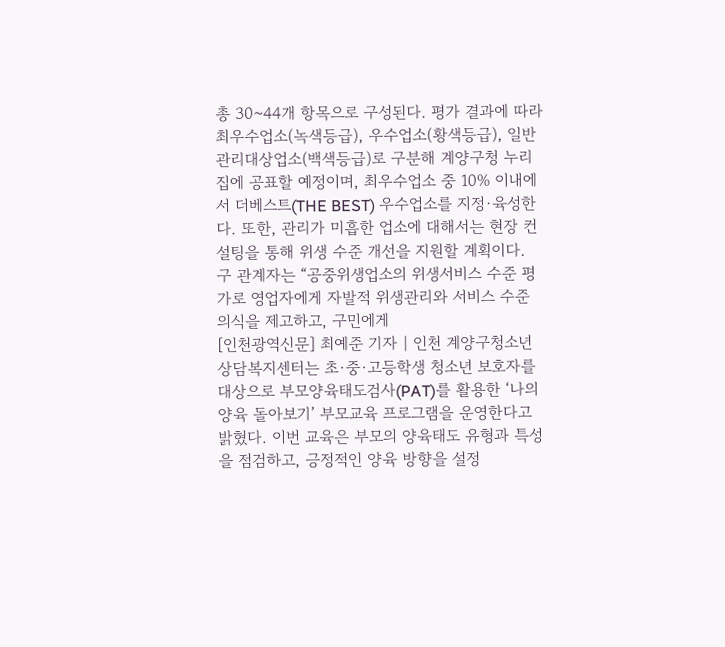총 30~44개 항목으로 구성된다. 평가 결과에 따라 최우수업소(녹색등급), 우수업소(황색등급), 일반관리대상업소(백색등급)로 구분해 계양구청 누리집에 공표할 예정이며, 최우수업소 중 10% 이내에서 더베스트(THE BEST) 우수업소를 지정·육성한다. 또한, 관리가 미흡한 업소에 대해서는 현장 컨설팅을 통해 위생 수준 개선을 지원할 계획이다. 구 관계자는 “공중위생업소의 위생서비스 수준 평가로 영업자에게 자발적 위생관리와 서비스 수준 의식을 제고하고, 구민에게
[인천광역신문] 최예준 기자 | 인천 계양구청소년상담복지센터는 초·중·고등학생 청소년 보호자를 대상으로 부모양육태도검사(PAT)를 활용한 ‘나의 양육 돌아보기’ 부모교육 프로그램을 운영한다고 밝혔다. 이번 교육은 부모의 양육태도 유형과 특성을 점검하고, 긍정적인 양육 방향을 설정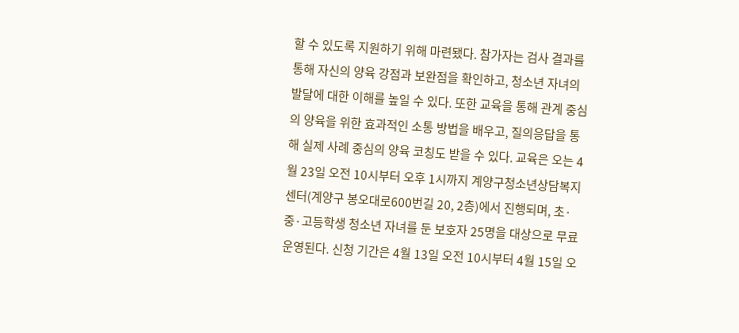할 수 있도록 지원하기 위해 마련됐다. 참가자는 검사 결과를 통해 자신의 양육 강점과 보완점을 확인하고, 청소년 자녀의 발달에 대한 이해를 높일 수 있다. 또한 교육을 통해 관계 중심의 양육을 위한 효과적인 소통 방법을 배우고, 질의응답을 통해 실제 사례 중심의 양육 코칭도 받을 수 있다. 교육은 오는 4월 23일 오전 10시부터 오후 1시까지 계양구청소년상담복지센터(계양구 봉오대로600번길 20, 2층)에서 진행되며, 초·중·고등학생 청소년 자녀를 둔 보호자 25명을 대상으로 무료 운영된다. 신청 기간은 4월 13일 오전 10시부터 4월 15일 오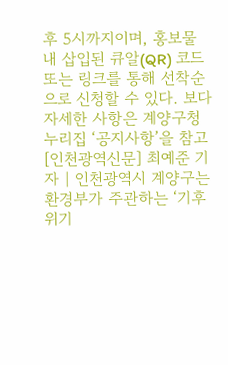후 5시까지이며, 홍보물 내 삽입된 큐알(QR) 코드 또는 링크를 통해 선착순으로 신청할 수 있다. 보다 자세한 사항은 계양구청 누리집 ‘공지사항’을 참고
[인천광역신문] 최예준 기자 | 인천광역시 계양구는 환경부가 주관하는 ‘기후위기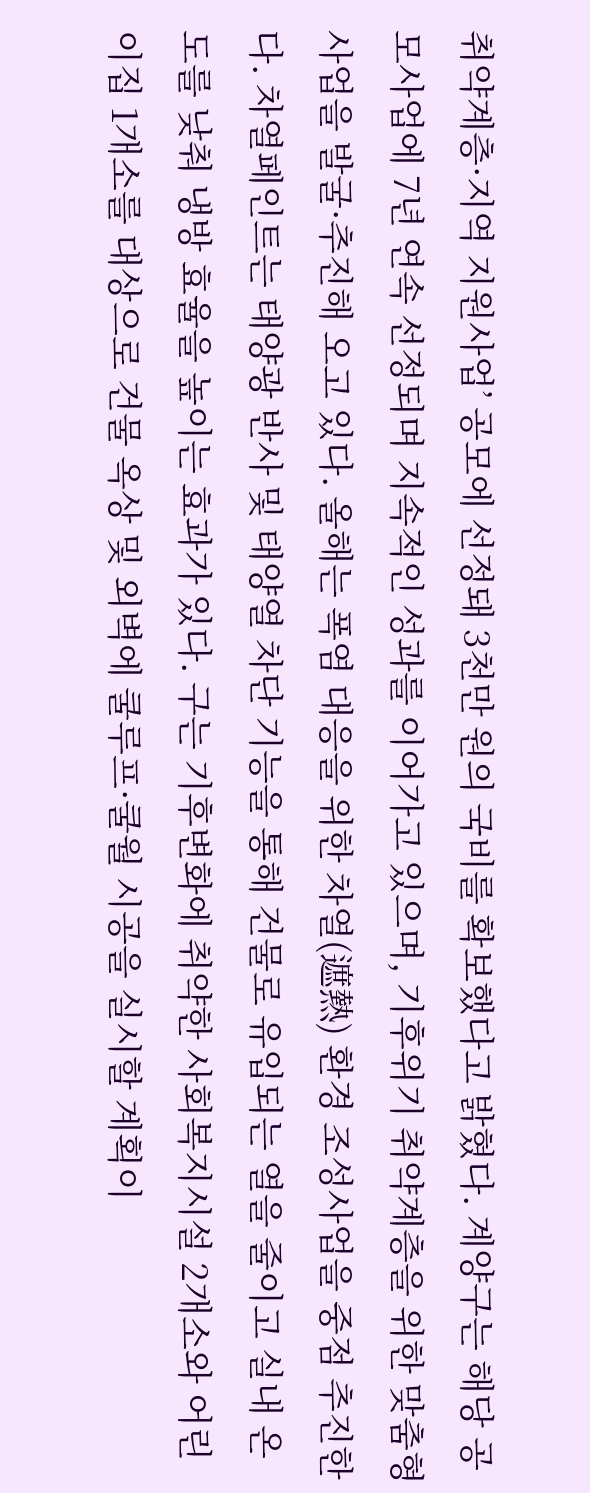취약계층·지역 지원사업’ 공모에 선정돼 3천만 원의 국비를 확보했다고 밝혔다. 계양구는 해당 공모사업에 7년 연속 선정되며 지속적인 성과를 이어가고 있으며, 기후위기 취약계층을 위한 맞춤형 사업을 발굴·추진해 오고 있다. 올해는 폭염 대응을 위한 차열(遮熱) 환경 조성사업을 중점 추진한다. 차열페인트는 태양광 반사 및 태양열 차단 기능을 통해 건물로 유입되는 열을 줄이고 실내 온도를 낮춰 냉방 효율을 높이는 효과가 있다. 구는 기후변화에 취약한 사회복지시설 2개소와 어린이집 1개소를 대상으로 건물 옥상 및 외벽에 쿨루프·쿨월 시공을 실시할 계획이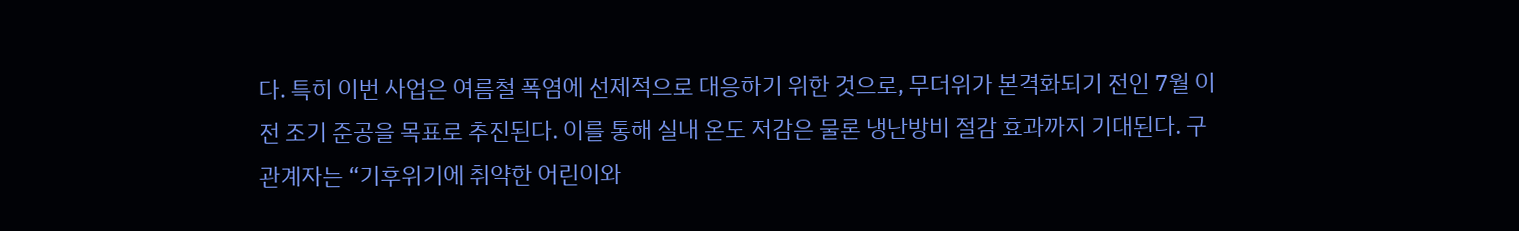다. 특히 이번 사업은 여름철 폭염에 선제적으로 대응하기 위한 것으로, 무더위가 본격화되기 전인 7월 이전 조기 준공을 목표로 추진된다. 이를 통해 실내 온도 저감은 물론 냉난방비 절감 효과까지 기대된다. 구 관계자는 “기후위기에 취약한 어린이와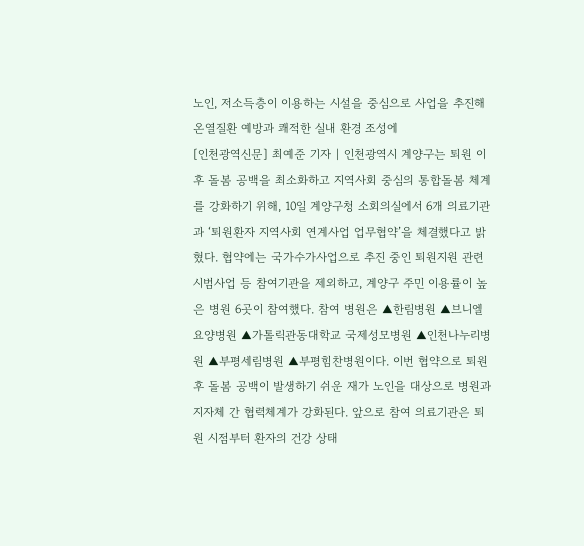노인, 저소득층이 이용하는 시설을 중심으로 사업을 추진해 온열질환 예방과 쾌적한 실내 환경 조성에
[인천광역신문] 최예준 기자 | 인천광역시 계양구는 퇴원 이후 돌봄 공백을 최소화하고 지역사회 중심의 통합돌봄 체계를 강화하기 위해, 10일 계양구청 소회의실에서 6개 의료기관과 ‘퇴원환자 지역사회 연계사업 업무협약’을 체결했다고 밝혔다. 협약에는 국가수가사업으로 추진 중인 퇴원지원 관련 시범사업 등 참여기관을 제외하고, 계양구 주민 이용률이 높은 병원 6곳이 참여했다. 참여 병원은 ▲한림병원 ▲브니엘요양병원 ▲가톨릭관동대학교 국제성모병원 ▲인천나누리병원 ▲부평세림병원 ▲부평힘찬병원이다. 이번 협약으로 퇴원 후 돌봄 공백이 발생하기 쉬운 재가 노인을 대상으로 병원과 지자체 간 협력체계가 강화된다. 앞으로 참여 의료기관은 퇴원 시점부터 환자의 건강 상태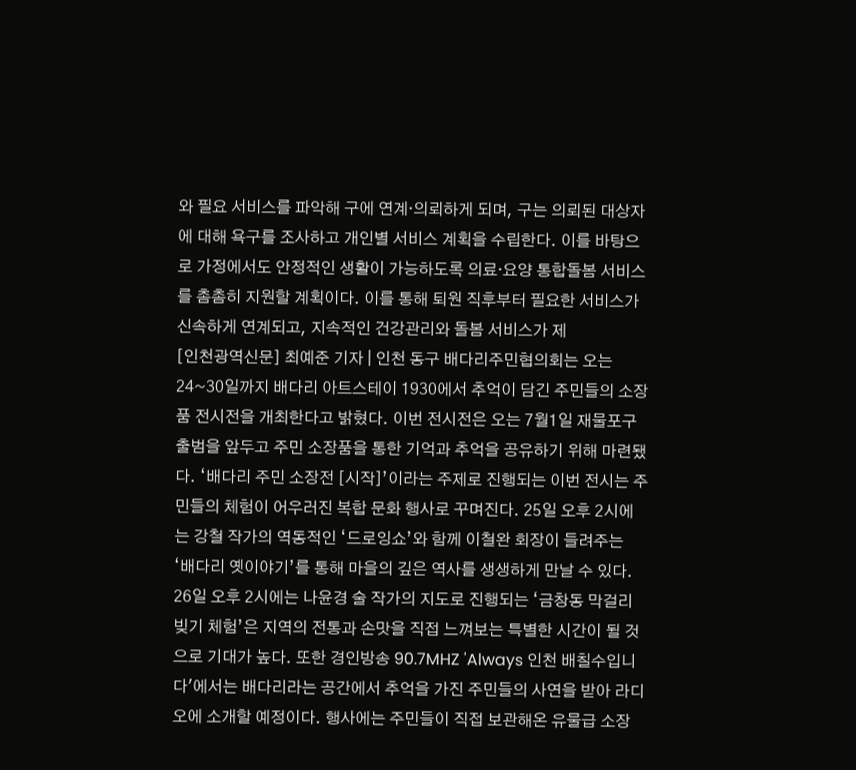와 필요 서비스를 파악해 구에 연계·의뢰하게 되며, 구는 의뢰된 대상자에 대해 욕구를 조사하고 개인별 서비스 계획을 수립한다. 이를 바탕으로 가정에서도 안정적인 생활이 가능하도록 의료·요양 통합돌봄 서비스를 촘촘히 지원할 계획이다. 이를 통해 퇴원 직후부터 필요한 서비스가 신속하게 연계되고, 지속적인 건강관리와 돌봄 서비스가 제
[인천광역신문] 최예준 기자 | 인천 동구 배다리주민협의회는 오는 24~30일까지 배다리 아트스테이 1930에서 추억이 담긴 주민들의 소장품 전시전을 개최한다고 밝혔다. 이번 전시전은 오는 7월1일 재물포구 출범을 앞두고 주민 소장품을 통한 기억과 추억을 공유하기 위해 마련됐다. ‘배다리 주민 소장전 [시작]’이라는 주제로 진행되는 이번 전시는 주민들의 체험이 어우러진 복합 문화 행사로 꾸며진다. 25일 오후 2시에는 강철 작가의 역동적인 ‘드로잉쇼’와 함께 이철완 회장이 들려주는 ‘배다리 옛이야기’를 통해 마을의 깊은 역사를 생생하게 만날 수 있다. 26일 오후 2시에는 나윤경 술 작가의 지도로 진행되는 ‘금창동 막걸리 빚기 체험’은 지역의 전통과 손맛을 직접 느껴보는 특별한 시간이 될 것으로 기대가 높다. 또한 경인방송 90.7MHZ 'Always 인천 배칠수입니다'에서는 배다리라는 공간에서 추억을 가진 주민들의 사연을 받아 라디오에 소개할 예정이다. 행사에는 주민들이 직접 보관해온 유물급 소장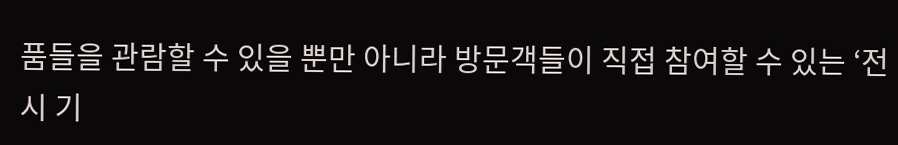품들을 관람할 수 있을 뿐만 아니라 방문객들이 직접 참여할 수 있는 ‘전시 기